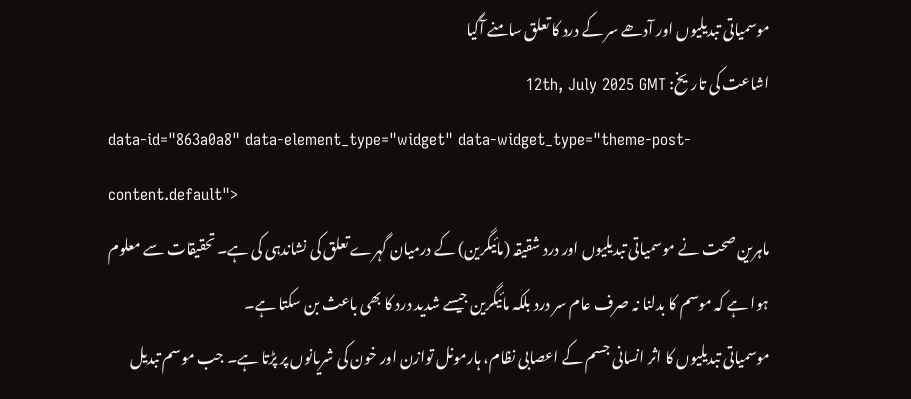موسمیاتی تبدیلیوں اور آدھے سر کے درد کا تعلق سامنے آگیا
اشاعت کی تاریخ: 12th, July 2025 GMT
data-id="863a0a8" data-element_type="widget" data-widget_type="theme-post-content.default">
ماہرین صحت نے موسمیاتی تبدیلیوں اور درد شقیقہ (مائیگرین) کے درمیان گہرے تعلق کی نشاندہی کی ہے۔ تحقیقات سے معلوم ہوا ہے کہ موسم کا بدلنا نہ صرف عام سر درد بلکہ مائیگرین جیسے شدید درد کا بھی باعث بن سکتا ہے۔
موسمیاتی تبدیلیوں کا اثر انسانی جسم کے اعصابی نظام، ہارمونل توازن اور خون کی شریانوں پر پڑتا ہے۔ جب موسم تبدیل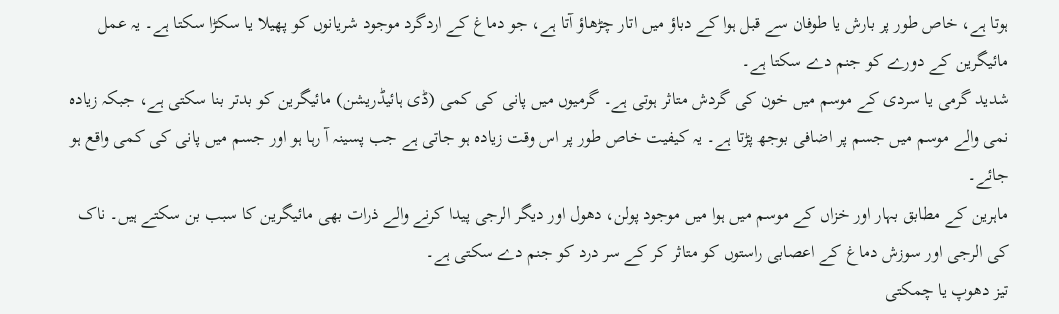ہوتا ہے، خاص طور پر بارش یا طوفان سے قبل ہوا کے دباؤ میں اتار چڑھاؤ آتا ہے، جو دماغ کے اردگرد موجود شریانوں کو پھیلا یا سکڑا سکتا ہے۔ یہ عمل مائیگرین کے دورے کو جنم دے سکتا ہے۔
شدید گرمی یا سردی کے موسم میں خون کی گردش متاثر ہوتی ہے۔ گرمیوں میں پانی کی کمی (ڈی ہائیڈریشن) مائیگرین کو بدتر بنا سکتی ہے، جبکہ زیادہ نمی والے موسم میں جسم پر اضافی بوجھ پڑتا ہے۔ یہ کیفیت خاص طور پر اس وقت زیادہ ہو جاتی ہے جب پسینہ آ رہا ہو اور جسم میں پانی کی کمی واقع ہو جائے۔
ماہرین کے مطابق بہار اور خزاں کے موسم میں ہوا میں موجود پولن، دھول اور دیگر الرجی پیدا کرنے والے ذرات بھی مائیگرین کا سبب بن سکتے ہیں۔ ناک کی الرجی اور سوزش دماغ کے اعصابی راستوں کو متاثر کر کے سر درد کو جنم دے سکتی ہے۔
تیز دھوپ یا چمکتی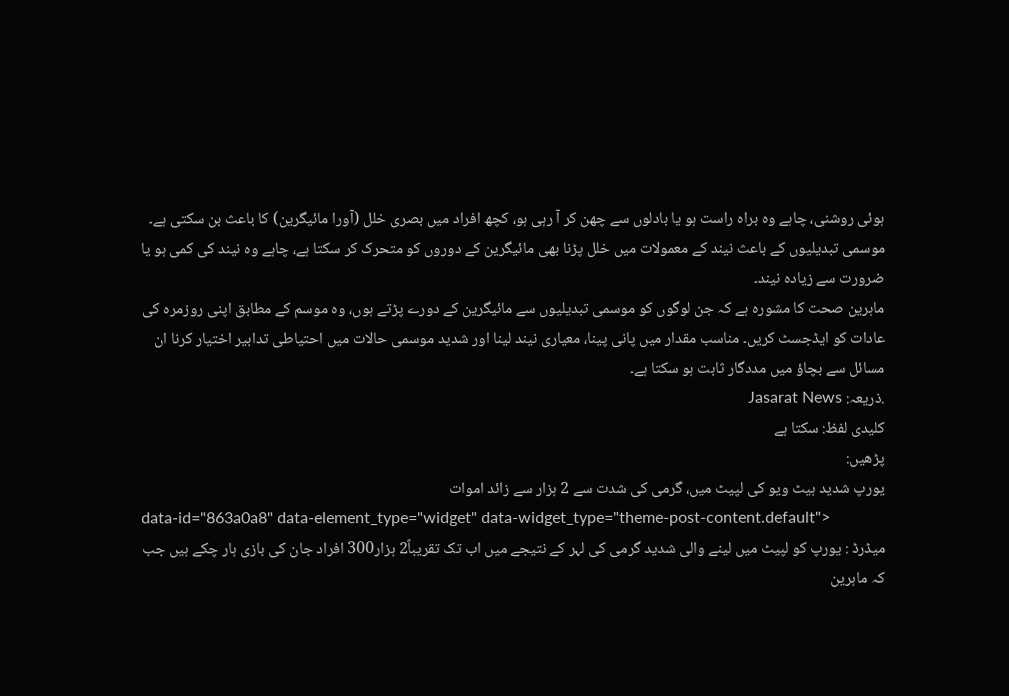ہوئی روشنی، چاہے وہ براہ راست ہو یا بادلوں سے چھن کر آ رہی ہو، کچھ افراد میں بصری خلل (آورا مائیگرین) کا باعث بن سکتی ہے۔ موسمی تبدیلیوں کے باعث نیند کے معمولات میں خلل پڑنا بھی مائیگرین کے دوروں کو متحرک کر سکتا ہے، چاہے وہ نیند کی کمی ہو یا ضرورت سے زیادہ نیند۔
ماہرین صحت کا مشورہ ہے کہ جن لوگوں کو موسمی تبدیلیوں سے مائیگرین کے دورے پڑتے ہوں، وہ موسم کے مطابق اپنی روزمرہ کی عادات کو ایڈجسٹ کریں۔ مناسب مقدار میں پانی پینا، معیاری نیند لینا اور شدید موسمی حالات میں احتیاطی تدابیر اختیار کرنا ان مسائل سے بچاؤ میں مددگار ثابت ہو سکتا ہے۔
.ذریعہ: Jasarat News
کلیدی لفظ: سکتا ہے
پڑھیں:
یورپ شدید ہیٹ ویو کی لپیٹ میں، گرمی کی شدت سے 2 ہزار سے زائد اموات
data-id="863a0a8" data-element_type="widget" data-widget_type="theme-post-content.default">
میڈرڈ : یورپ کو لپیٹ میں لینے والی شدید گرمی کی لہر کے نتیجے میں اب تک تقریباً2 ہزار300 افراد جان کی بازی ہار چکے ہیں جب کہ ماہرین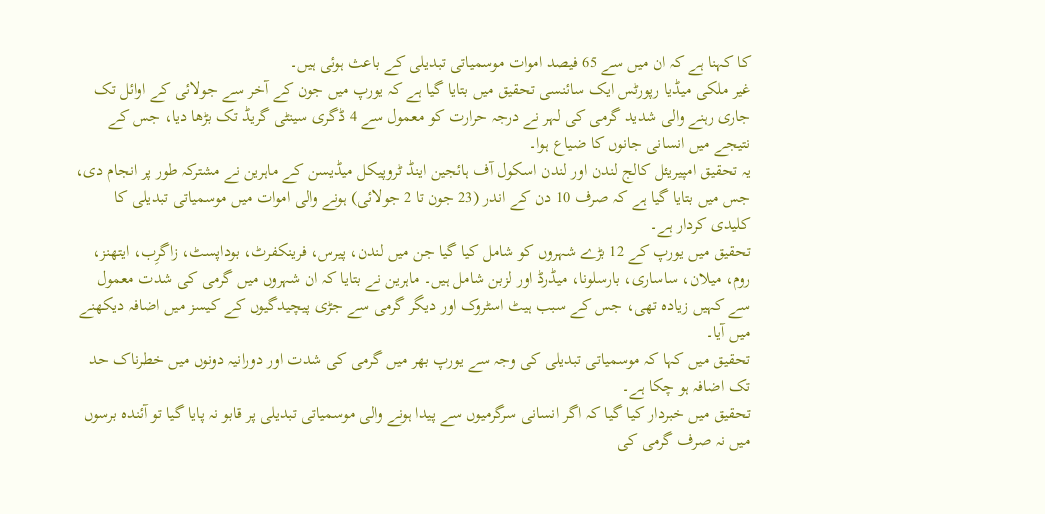کا کہنا ہے کہ ان میں سے 65 فیصد اموات موسمیاتی تبدیلی کے باعث ہوئی ہیں۔
غیر ملکی میڈیا رپورٹس ایک سائنسی تحقیق میں بتایا گیا ہے کہ یورپ میں جون کے آخر سے جولائی کے اوائل تک جاری رہنے والی شدید گرمی کی لہر نے درجہ حرارت کو معمول سے 4 ڈگری سینٹی گریڈ تک بڑھا دیا، جس کے نتیجے میں انسانی جانوں کا ضیاع ہوا۔
یہ تحقیق امپیریئل کالج لندن اور لندن اسکول آف ہائجین اینڈ ٹروپیکل میڈیسن کے ماہرین نے مشترکہ طور پر انجام دی، جس میں بتایا گیا ہے کہ صرف 10 دن کے اندر (23 جون تا 2 جولائی) ہونے والی اموات میں موسمیاتی تبدیلی کا کلیدی کردار ہے۔
تحقیق میں یورپ کے 12 بڑے شہروں کو شامل کیا گیا جن میں لندن، پیرس، فرینکفرٹ، بوداپسٹ، زاگرِب، ایتھنز، روم، میلان، ساساری، بارسلونا، میڈرڈ اور لزبن شامل ہیں۔ ماہرین نے بتایا کہ ان شہروں میں گرمی کی شدت معمول سے کہیں زیادہ تھی، جس کے سبب ہیٹ اسٹروک اور دیگر گرمی سے جڑی پیچیدگیوں کے کیسز میں اضافہ دیکھنے میں آیا۔
تحقیق میں کہا کہ موسمیاتی تبدیلی کی وجہ سے یورپ بھر میں گرمی کی شدت اور دورانیہ دونوں میں خطرناک حد تک اضافہ ہو چکا ہے۔
تحقیق میں خبردار کیا گیا کہ اگر انسانی سرگرمیوں سے پیدا ہونے والی موسمیاتی تبدیلی پر قابو نہ پایا گیا تو آئندہ برسوں میں نہ صرف گرمی کی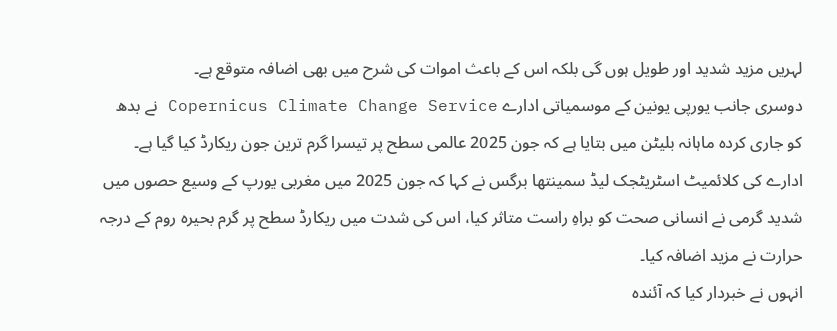لہریں مزید شدید اور طویل ہوں گی بلکہ اس کے باعث اموات کی شرح میں بھی اضافہ متوقع ہے۔
دوسری جانب یورپی یونین کے موسمیاتی ادارے Copernicus Climate Change Service نے بدھ کو جاری کردہ ماہانہ بلیٹن میں بتایا ہے کہ جون 2025 عالمی سطح پر تیسرا گرم ترین جون ریکارڈ کیا گیا ہے۔
ادارے کی کلائمیٹ اسٹریٹجک لیڈ سمینتھا برگس نے کہا کہ جون 2025 میں مغربی یورپ کے وسیع حصوں میں شدید گرمی نے انسانی صحت کو براہِ راست متاثر کیا، اس کی شدت میں ریکارڈ سطح پر گرم بحیرہ روم کے درجہ حرارت نے مزید اضافہ کیا۔
انہوں نے خبردار کیا کہ آئندہ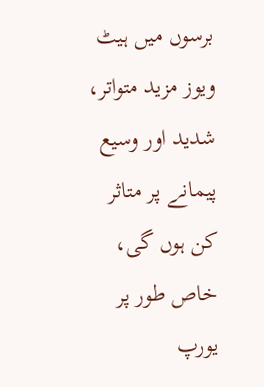برسوں میں ہیٹ ویوز مزید متواتر، شدید اور وسیع پیمانے پر متاثر کن ہوں گی، خاص طور پر یورپ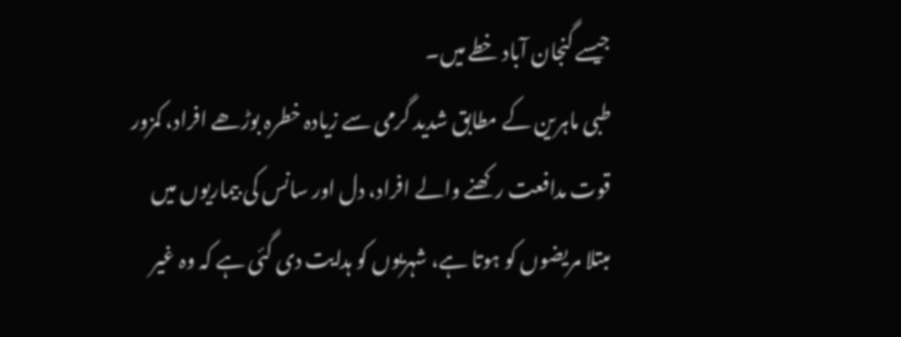جیسے گنجان آباد خطے میں۔
طبی ماہرین کے مطابق شدید گرمی سے زیادہ خطرہ بوڑھے افراد، کمزور قوت مدافعت رکھنے والے افراد، دل اور سانس کی بیماریوں میں مبتلا مریضوں کو ہوتا ہے، شہریوں کو ہدایت دی گئی ہے کہ وہ غیر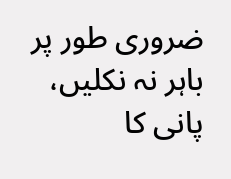ضروری طور پر باہر نہ نکلیں، پانی کا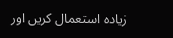زیادہ استعمال کریں اور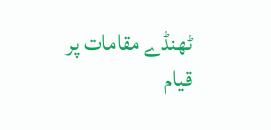ٹھنڈے مقامات پر قیام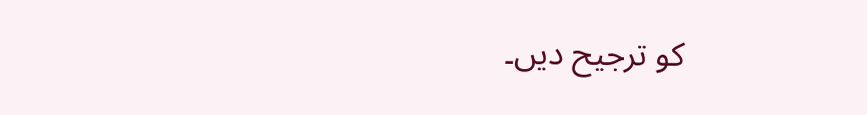کو ترجیح دیں۔